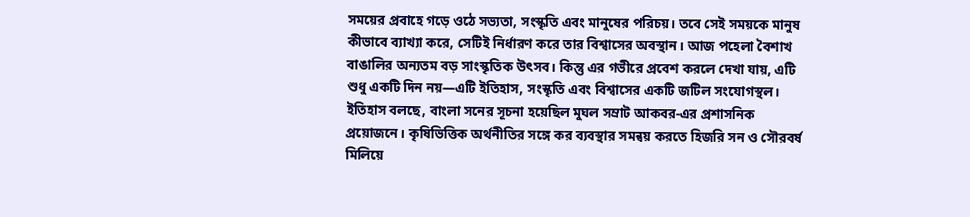সময়ের প্রবাহে গড়ে ওঠে সভ্যতা, সংস্কৃতি এবং মানুষের পরিচয়। তবে সেই সময়কে মানুষ কীভাবে ব্যাখ্যা করে, সেটিই নির্ধারণ করে তার বিশ্বাসের অবস্থান। আজ পহেলা বৈশাখ বাঙালির অন্যতম বড় সাংস্কৃতিক উৎসব। কিন্তু এর গভীরে প্রবেশ করলে দেখা যায়, এটি শুধু একটি দিন নয়—এটি ইতিহাস, সংস্কৃতি এবং বিশ্বাসের একটি জটিল সংযোগস্থল।
ইতিহাস বলছে, বাংলা সনের সূচনা হয়েছিল মুঘল সম্রাট আকবর-এর প্রশাসনিক প্রয়োজনে। কৃষিভিত্তিক অর্থনীতির সঙ্গে কর ব্যবস্থার সমন্বয় করতে হিজরি সন ও সৌরবর্ষ মিলিয়ে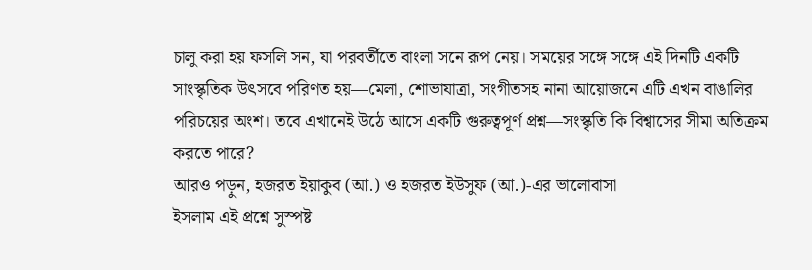চালু করা হয় ফসলি সন, যা পরবর্তীতে বাংলা সনে রূপ নেয়। সময়ের সঙ্গে সঙ্গে এই দিনটি একটি সাংস্কৃতিক উৎসবে পরিণত হয়—মেলা, শোভাযাত্রা, সংগীতসহ নানা আয়োজনে এটি এখন বাঙালির পরিচয়ের অংশ। তবে এখানেই উঠে আসে একটি গুরুত্বপূর্ণ প্রশ্ন—সংস্কৃতি কি বিশ্বাসের সীমা অতিক্রম করতে পারে?
আরও পড়ুন, হজরত ইয়াকুব (আ.) ও হজরত ইউসুফ (আ.)-এর ভালোবাসা
ইসলাম এই প্রশ্নে সুস্পষ্ট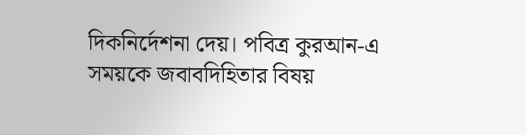দিকনির্দেশনা দেয়। পবিত্র কুরআন-এ সময়কে জবাবদিহিতার বিষয়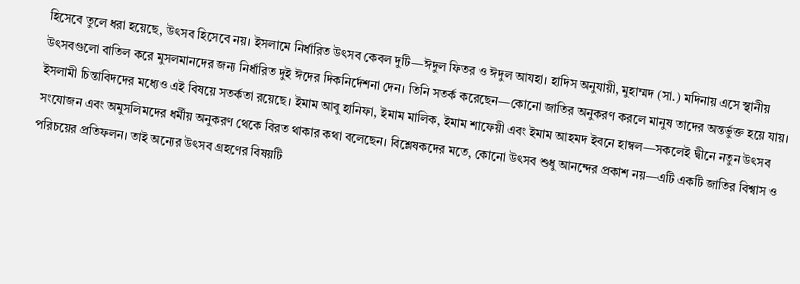হিসেবে তুলে ধরা হয়েছে, উৎসব হিসেবে নয়। ইসলামে নির্ধারিত উৎসব কেবল দুটি—ঈদুল ফিতর ও ঈদুল আযহা। হাদিস অনুযায়ী, মুহাম্মদ (সা.) মদিনায় এসে স্থানীয় উৎসবগুলো বাতিল করে মুসলমানদের জন্য নির্ধারিত দুই ঈদের দিকনির্দেশনা দেন। তিনি সতর্ক করেছেন—কোনো জাতির অনুকরণ করলে মানুষ তাদের অন্তর্ভুক্ত হয়ে যায়।
ইসলামী চিন্তাবিদদের মধ্যেও এই বিষয়ে সতর্কতা রয়েছে। ইমাম আবু হানিফা, ইমাম মালিক, ইমাম শাফেয়ী এবং ইমাম আহমদ ইবনে হাম্বল—সকলেই দ্বীনে নতুন উৎসব সংযোজন এবং অমুসলিমদের ধর্মীয় অনুকরণ থেকে বিরত থাকার কথা বলেছেন। বিশ্লেষকদের মতে, কোনো উৎসব শুধু আনন্দের প্রকাশ নয়—এটি একটি জাতির বিশ্বাস ও পরিচয়ের প্রতিফলন। তাই অন্যের উৎসব গ্রহণের বিষয়টি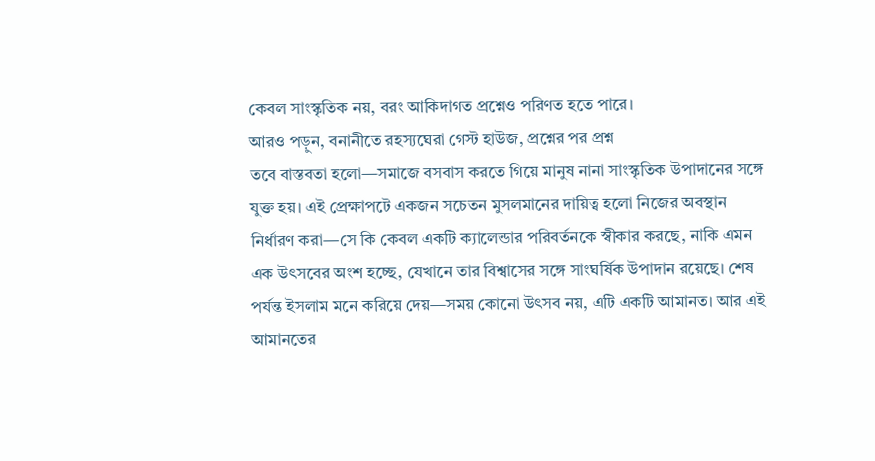কেবল সাংস্কৃতিক নয়, বরং আকিদাগত প্রশ্নেও পরিণত হতে পারে।
আরও পড়ুন, বনানীতে রহস্যঘেরা গেস্ট হাউজ, প্রশ্নের পর প্রশ্ন
তবে বাস্তবতা হলো—সমাজে বসবাস করতে গিয়ে মানুষ নানা সাংস্কৃতিক উপাদানের সঙ্গে যুক্ত হয়। এই প্রেক্ষাপটে একজন সচেতন মুসলমানের দায়িত্ব হলো নিজের অবস্থান নির্ধারণ করা—সে কি কেবল একটি ক্যালেন্ডার পরিবর্তনকে স্বীকার করছে, নাকি এমন এক উৎসবের অংশ হচ্ছে, যেখানে তার বিশ্বাসের সঙ্গে সাংঘর্ষিক উপাদান রয়েছে। শেষ পর্যন্ত ইসলাম মনে করিয়ে দেয়—সময় কোনো উৎসব নয়, এটি একটি আমানত। আর এই আমানতের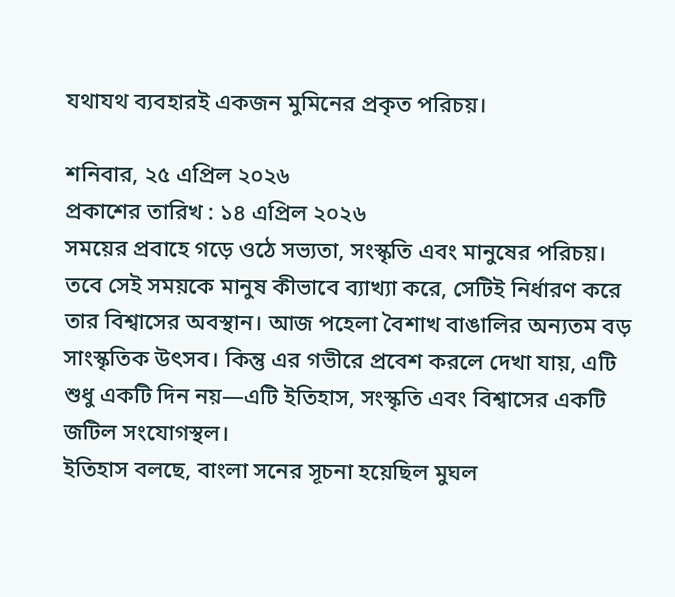যথাযথ ব্যবহারই একজন মুমিনের প্রকৃত পরিচয়।

শনিবার, ২৫ এপ্রিল ২০২৬
প্রকাশের তারিখ : ১৪ এপ্রিল ২০২৬
সময়ের প্রবাহে গড়ে ওঠে সভ্যতা, সংস্কৃতি এবং মানুষের পরিচয়। তবে সেই সময়কে মানুষ কীভাবে ব্যাখ্যা করে, সেটিই নির্ধারণ করে তার বিশ্বাসের অবস্থান। আজ পহেলা বৈশাখ বাঙালির অন্যতম বড় সাংস্কৃতিক উৎসব। কিন্তু এর গভীরে প্রবেশ করলে দেখা যায়, এটি শুধু একটি দিন নয়—এটি ইতিহাস, সংস্কৃতি এবং বিশ্বাসের একটি জটিল সংযোগস্থল।
ইতিহাস বলছে, বাংলা সনের সূচনা হয়েছিল মুঘল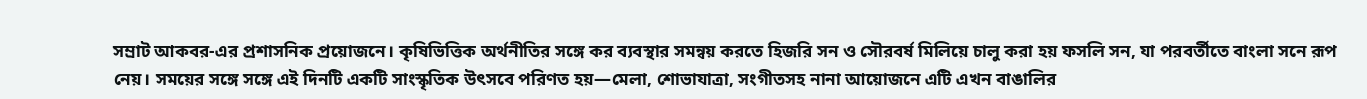সম্রাট আকবর-এর প্রশাসনিক প্রয়োজনে। কৃষিভিত্তিক অর্থনীতির সঙ্গে কর ব্যবস্থার সমন্বয় করতে হিজরি সন ও সৌরবর্ষ মিলিয়ে চালু করা হয় ফসলি সন, যা পরবর্তীতে বাংলা সনে রূপ নেয়। সময়ের সঙ্গে সঙ্গে এই দিনটি একটি সাংস্কৃতিক উৎসবে পরিণত হয়—মেলা, শোভাযাত্রা, সংগীতসহ নানা আয়োজনে এটি এখন বাঙালির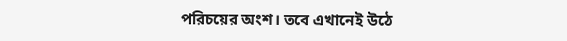পরিচয়ের অংশ। তবে এখানেই উঠে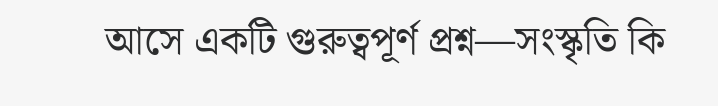আসে একটি গুরুত্বপূর্ণ প্রশ্ন—সংস্কৃতি কি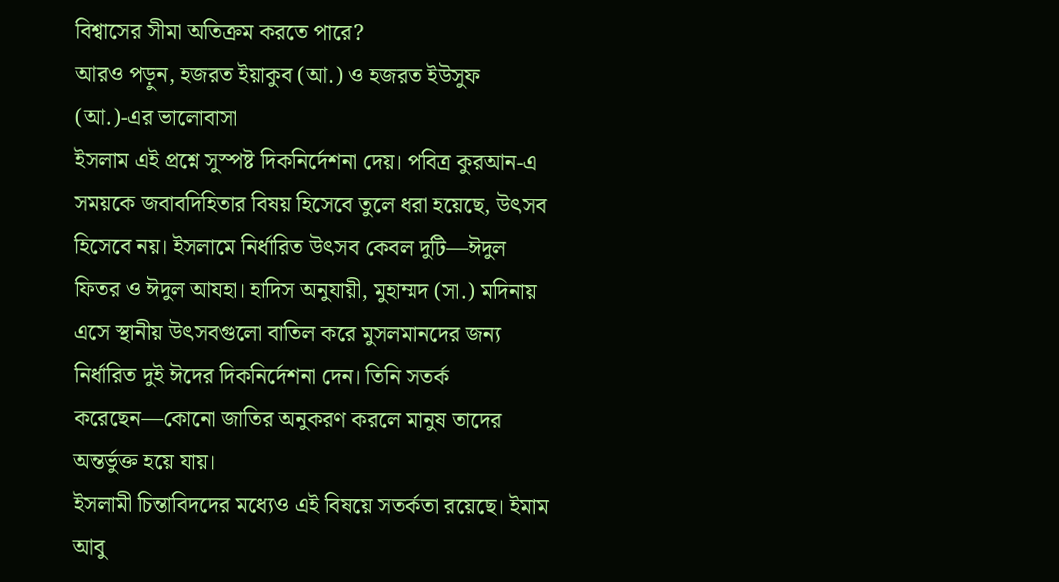বিশ্বাসের সীমা অতিক্রম করতে পারে?
আরও পড়ুন, হজরত ইয়াকুব (আ.) ও হজরত ইউসুফ (আ.)-এর ভালোবাসা
ইসলাম এই প্রশ্নে সুস্পষ্ট দিকনির্দেশনা দেয়। পবিত্র কুরআন-এ সময়কে জবাবদিহিতার বিষয় হিসেবে তুলে ধরা হয়েছে, উৎসব হিসেবে নয়। ইসলামে নির্ধারিত উৎসব কেবল দুটি—ঈদুল ফিতর ও ঈদুল আযহা। হাদিস অনুযায়ী, মুহাম্মদ (সা.) মদিনায় এসে স্থানীয় উৎসবগুলো বাতিল করে মুসলমানদের জন্য নির্ধারিত দুই ঈদের দিকনির্দেশনা দেন। তিনি সতর্ক করেছেন—কোনো জাতির অনুকরণ করলে মানুষ তাদের অন্তর্ভুক্ত হয়ে যায়।
ইসলামী চিন্তাবিদদের মধ্যেও এই বিষয়ে সতর্কতা রয়েছে। ইমাম আবু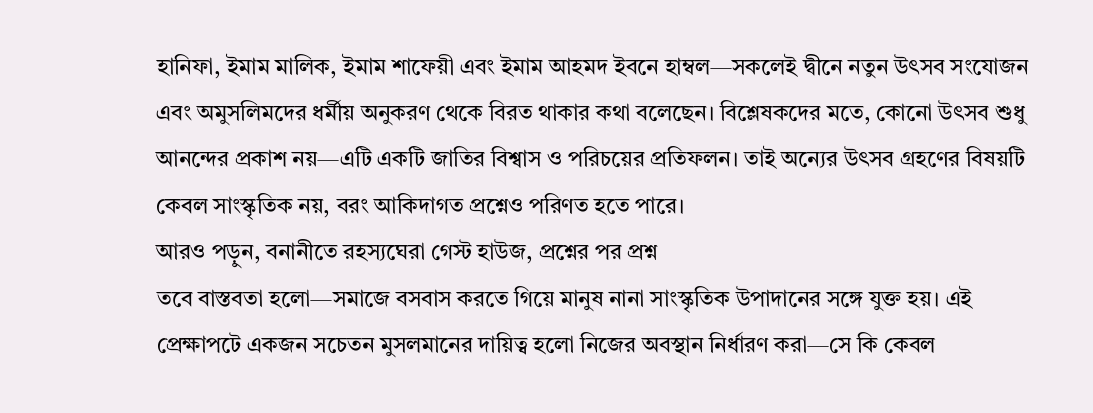হানিফা, ইমাম মালিক, ইমাম শাফেয়ী এবং ইমাম আহমদ ইবনে হাম্বল—সকলেই দ্বীনে নতুন উৎসব সংযোজন এবং অমুসলিমদের ধর্মীয় অনুকরণ থেকে বিরত থাকার কথা বলেছেন। বিশ্লেষকদের মতে, কোনো উৎসব শুধু আনন্দের প্রকাশ নয়—এটি একটি জাতির বিশ্বাস ও পরিচয়ের প্রতিফলন। তাই অন্যের উৎসব গ্রহণের বিষয়টি কেবল সাংস্কৃতিক নয়, বরং আকিদাগত প্রশ্নেও পরিণত হতে পারে।
আরও পড়ুন, বনানীতে রহস্যঘেরা গেস্ট হাউজ, প্রশ্নের পর প্রশ্ন
তবে বাস্তবতা হলো—সমাজে বসবাস করতে গিয়ে মানুষ নানা সাংস্কৃতিক উপাদানের সঙ্গে যুক্ত হয়। এই প্রেক্ষাপটে একজন সচেতন মুসলমানের দায়িত্ব হলো নিজের অবস্থান নির্ধারণ করা—সে কি কেবল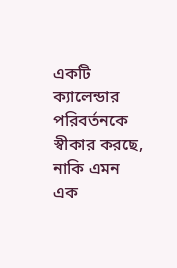একটি ক্যালেন্ডার পরিবর্তনকে স্বীকার করছে, নাকি এমন এক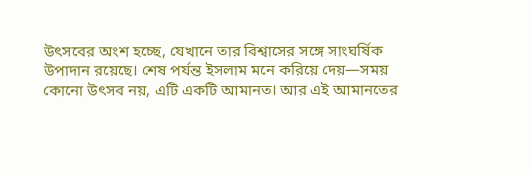উৎসবের অংশ হচ্ছে, যেখানে তার বিশ্বাসের সঙ্গে সাংঘর্ষিক উপাদান রয়েছে। শেষ পর্যন্ত ইসলাম মনে করিয়ে দেয়—সময় কোনো উৎসব নয়, এটি একটি আমানত। আর এই আমানতের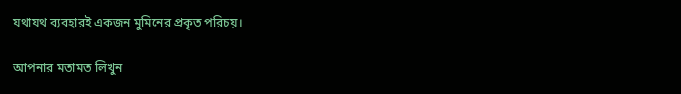যথাযথ ব্যবহারই একজন মুমিনের প্রকৃত পরিচয়।

আপনার মতামত লিখুন